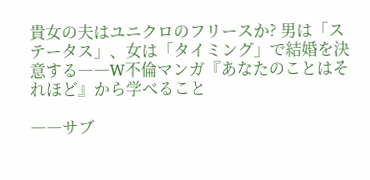貴女の夫はユニクロのフリースか? 男は「ステータス」、女は「タイミング」で結婚を決意する――W不倫マンガ『あなたのことはそれほど』から学べること

――サブ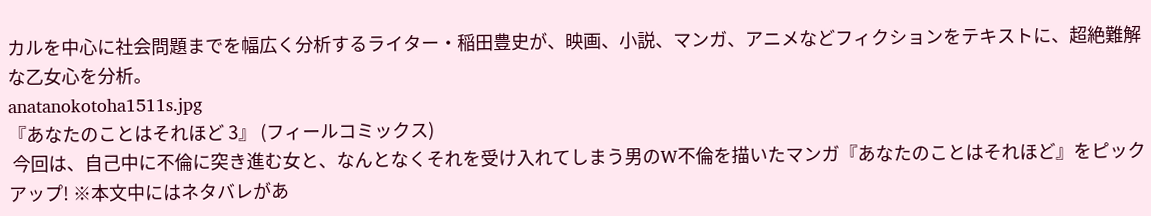カルを中心に社会問題までを幅広く分析するライター・稲田豊史が、映画、小説、マンガ、アニメなどフィクションをテキストに、超絶難解な乙女心を分析。
anatanokotoha1511s.jpg
『あなたのことはそれほど 3』 (フィールコミックス)
 今回は、自己中に不倫に突き進む女と、なんとなくそれを受け入れてしまう男のW不倫を描いたマンガ『あなたのことはそれほど』をピックアップ! ※本文中にはネタバレがあ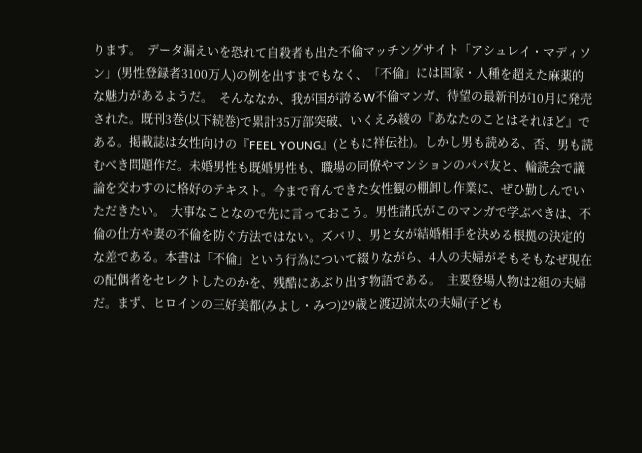ります。  データ漏えいを恐れて自殺者も出た不倫マッチングサイト「アシュレイ・マディソン」(男性登録者3100万人)の例を出すまでもなく、「不倫」には国家・人種を超えた麻薬的な魅力があるようだ。  そんななか、我が国が誇るW不倫マンガ、待望の最新刊が10月に発売された。既刊3巻(以下続巻)で累計35万部突破、いくえみ綾の『あなたのことはそれほど』である。掲載誌は女性向けの『FEEL YOUNG』(ともに祥伝社)。しかし男も読める、否、男も読むべき問題作だ。未婚男性も既婚男性も、職場の同僚やマンションのパパ友と、輪読会で議論を交わすのに格好のテキスト。今まで育んできた女性観の棚卸し作業に、ぜひ勤しんでいただきたい。  大事なことなので先に言っておこう。男性諸氏がこのマンガで学ぶべきは、不倫の仕方や妻の不倫を防ぐ方法ではない。ズバリ、男と女が結婚相手を決める根拠の決定的な差である。本書は「不倫」という行為について綴りながら、4人の夫婦がそもそもなぜ現在の配偶者をセレクトしたのかを、残酷にあぶり出す物語である。  主要登場人物は2組の夫婦だ。まず、ヒロインの三好美都(みよし・みつ)29歳と渡辺涼太の夫婦(子ども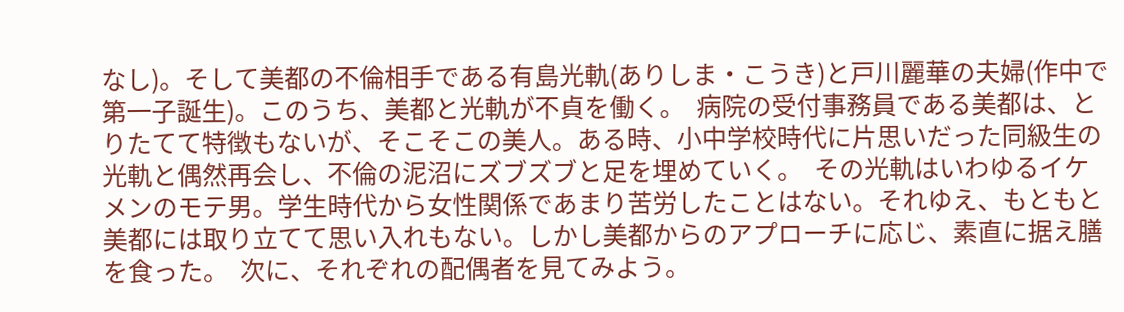なし)。そして美都の不倫相手である有島光軌(ありしま・こうき)と戸川麗華の夫婦(作中で第一子誕生)。このうち、美都と光軌が不貞を働く。  病院の受付事務員である美都は、とりたてて特徴もないが、そこそこの美人。ある時、小中学校時代に片思いだった同級生の光軌と偶然再会し、不倫の泥沼にズブズブと足を埋めていく。  その光軌はいわゆるイケメンのモテ男。学生時代から女性関係であまり苦労したことはない。それゆえ、もともと美都には取り立てて思い入れもない。しかし美都からのアプローチに応じ、素直に据え膳を食った。  次に、それぞれの配偶者を見てみよう。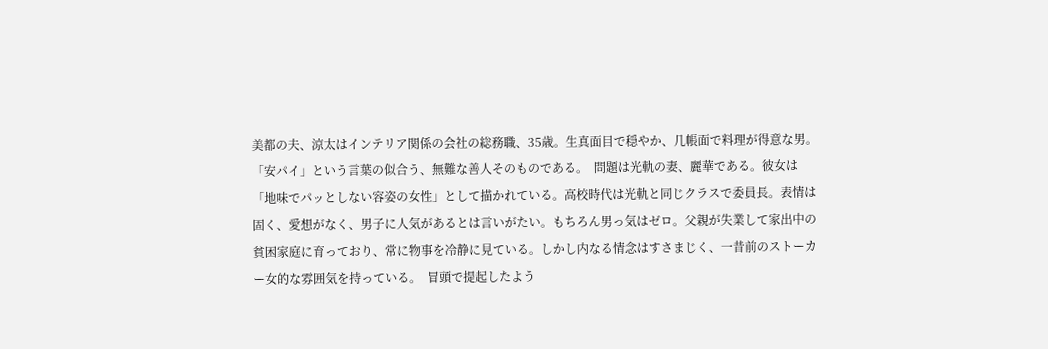美都の夫、涼太はインテリア関係の会社の総務職、35歳。生真面目で穏やか、几帳面で料理が得意な男。「安パイ」という言葉の似合う、無難な善人そのものである。  問題は光軌の妻、麗華である。彼女は「地味でパッとしない容姿の女性」として描かれている。高校時代は光軌と同じクラスで委員長。表情は固く、愛想がなく、男子に人気があるとは言いがたい。もちろん男っ気はゼロ。父親が失業して家出中の貧困家庭に育っており、常に物事を冷静に見ている。しかし内なる情念はすさまじく、一昔前のストーカー女的な雰囲気を持っている。  冒頭で提起したよう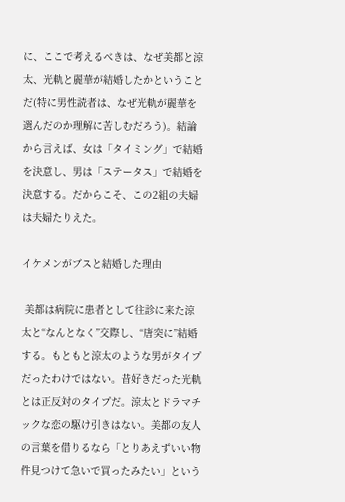に、ここで考えるべきは、なぜ美都と涼太、光軌と麗華が結婚したかということだ(特に男性読者は、なぜ光軌が麗華を選んだのか理解に苦しむだろう)。結論から言えば、女は「タイミング」で結婚を決意し、男は「ステータス」で結婚を決意する。だからこそ、この2組の夫婦は夫婦たりえた。

イケメンがブスと結婚した理由

 美都は病院に患者として往診に来た涼太と“なんとなく”交際し、“唐突に”結婚する。もともと涼太のような男がタイプだったわけではない。昔好きだった光軌とは正反対のタイプだ。涼太とドラマチックな恋の駆け引きはない。美都の友人の言葉を借りるなら「とりあえずいい物件見つけて急いで買ったみたい」という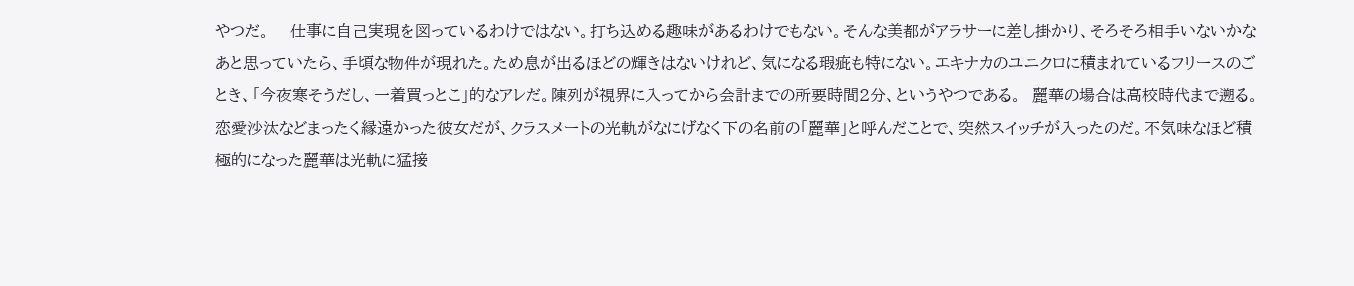やつだ。    仕事に自己実現を図っているわけではない。打ち込める趣味があるわけでもない。そんな美都がアラサーに差し掛かり、そろそろ相手いないかなあと思っていたら、手頃な物件が現れた。ため息が出るほどの輝きはないけれど、気になる瑕疵も特にない。エキナカのユニクロに積まれているフリースのごとき、「今夜寒そうだし、一着買っとこ」的なアレだ。陳列が視界に入ってから会計までの所要時間2分、というやつである。  麗華の場合は高校時代まで遡る。恋愛沙汰などまったく縁遠かった彼女だが、クラスメートの光軌がなにげなく下の名前の「麗華」と呼んだことで、突然スイッチが入ったのだ。不気味なほど積極的になった麗華は光軌に猛接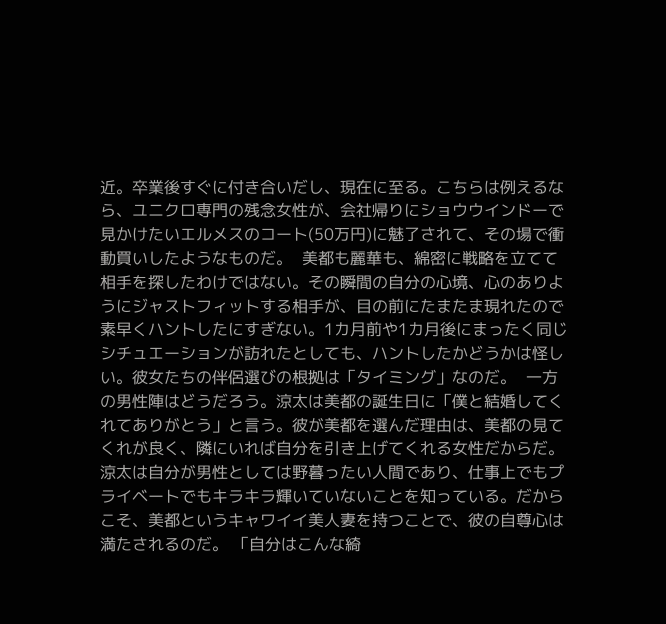近。卒業後すぐに付き合いだし、現在に至る。こちらは例えるなら、ユニクロ専門の残念女性が、会社帰りにショウウインドーで見かけたいエルメスのコート(50万円)に魅了されて、その場で衝動買いしたようなものだ。  美都も麗華も、綿密に戦略を立てて相手を探したわけではない。その瞬間の自分の心境、心のありようにジャストフィットする相手が、目の前にたまたま現れたので素早くハントしたにすぎない。1カ月前や1カ月後にまったく同じシチュエーションが訪れたとしても、ハントしたかどうかは怪しい。彼女たちの伴侶選びの根拠は「タイミング」なのだ。  一方の男性陣はどうだろう。涼太は美都の誕生日に「僕と結婚してくれてありがとう」と言う。彼が美都を選んだ理由は、美都の見てくれが良く、隣にいれば自分を引き上げてくれる女性だからだ。涼太は自分が男性としては野暮ったい人間であり、仕事上でもプライベートでもキラキラ輝いていないことを知っている。だからこそ、美都というキャワイイ美人妻を持つことで、彼の自尊心は満たされるのだ。 「自分はこんな綺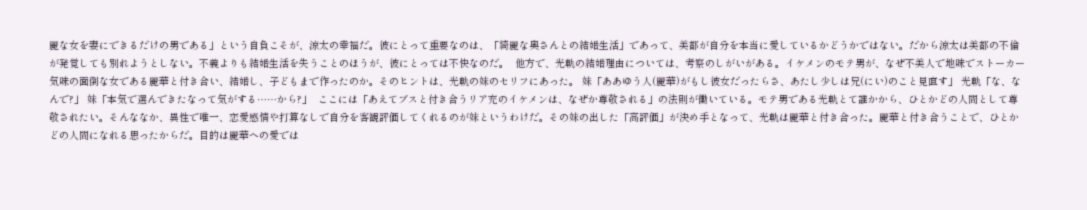麗な女を妻にできるだけの男である」という自負こそが、涼太の幸福だ。彼にとって重要なのは、「綺麗な奥さんとの結婚生活」であって、美都が自分を本当に愛しているかどうかではない。だから涼太は美都の不倫が発覚しても別れようとしない。不義よりも結婚生活を失うことのほうが、彼にとっては不快なのだ。  他方で、光軌の結婚理由については、考察のしがいがある。イケメンのモテ男が、なぜ不美人で地味でストーカー気味の面倒な女である麗華と付き合い、結婚し、子どもまで作ったのか。そのヒントは、光軌の妹のセリフにあった。 妹「ああゆう人(麗華)がもし彼女だったらさ、あたし少しは兄(にい)のこと見直す」 光軌「な、なんで?」 妹「本気で選んできたなって気がする……から?」  ここには「あえてブスと付き合うリア充のイケメンは、なぜか尊敬される」の法則が働いている。モテ男である光軌とて誰かから、ひとかどの人間として尊敬されたい。そんななか、異性で唯一、恋愛感情や打算なしで自分を客観評価してくれるのが妹というわけだ。その妹の出した「高評価」が決め手となって、光軌は麗華と付き合った。麗華と付き合うことで、ひとかどの人間になれる思ったからだ。目的は麗華への愛では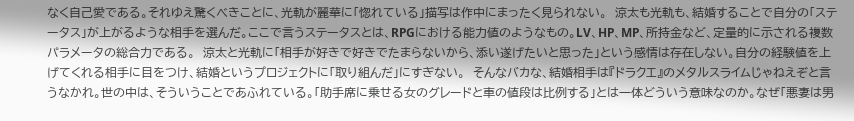なく自己愛である。それゆえ驚くべきことに、光軌が麗華に「惚れている」描写は作中にまったく見られない。  涼太も光軌も、結婚することで自分の「ステータス」が上がるような相手を選んだ。ここで言うステータスとは、RPGにおける能力値のようなもの。LV、HP、MP、所持金など、定量的に示される複数パラメータの総合力である。  涼太と光軌に「相手が好きで好きでたまらないから、添い遂げたいと思った」という感情は存在しない。自分の経験値を上げてくれる相手に目をつけ、結婚というプロジェクトに「取り組んだ」にすぎない。  そんなバカな、結婚相手は『ドラクエ』のメタルスライムじゃねえぞと言うなかれ。世の中は、そういうことであふれている。「助手席に乗せる女のグレードと車の値段は比例する」とは一体どういう意味なのか。なぜ「悪妻は男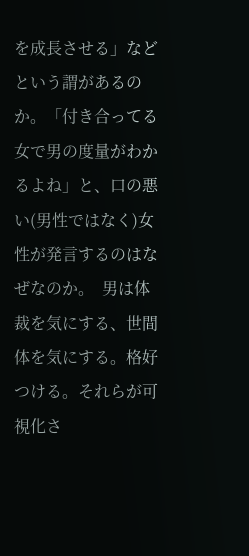を成長させる」などという謂があるのか。「付き合ってる女で男の度量がわかるよね」と、口の悪い(男性ではなく)女性が発言するのはなぜなのか。  男は体裁を気にする、世間体を気にする。格好つける。それらが可視化さ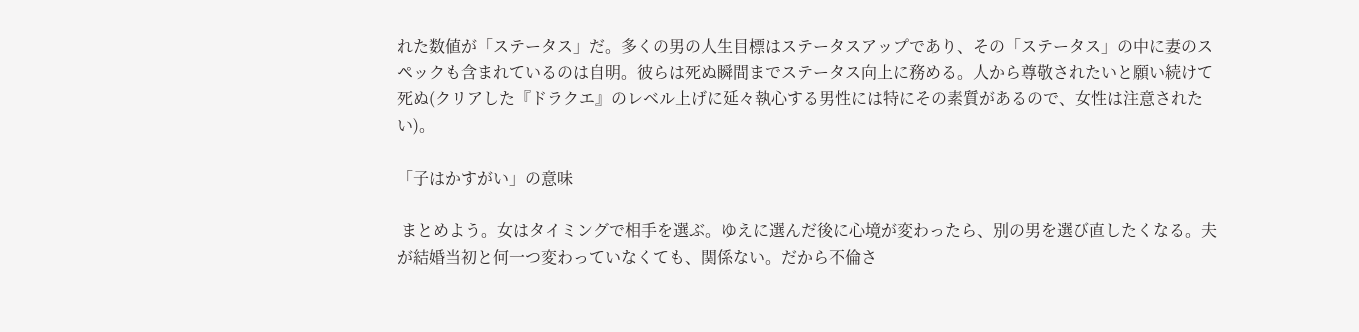れた数値が「ステータス」だ。多くの男の人生目標はステータスアップであり、その「ステータス」の中に妻のスペックも含まれているのは自明。彼らは死ぬ瞬間までステータス向上に務める。人から尊敬されたいと願い続けて死ぬ(クリアした『ドラクエ』のレベル上げに延々執心する男性には特にその素質があるので、女性は注意されたい)。

「子はかすがい」の意味

 まとめよう。女はタイミングで相手を選ぶ。ゆえに選んだ後に心境が変わったら、別の男を選び直したくなる。夫が結婚当初と何一つ変わっていなくても、関係ない。だから不倫さ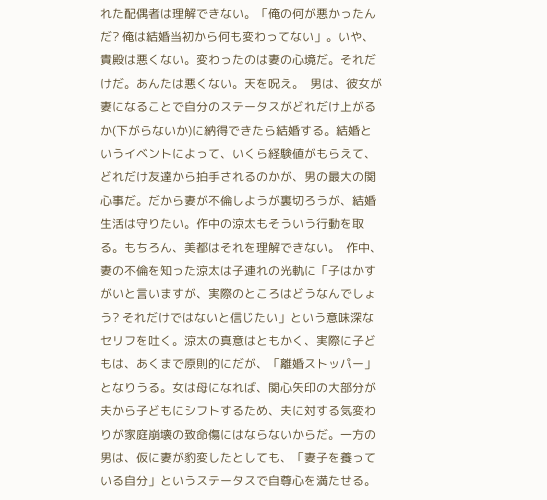れた配偶者は理解できない。「俺の何が悪かったんだ? 俺は結婚当初から何も変わってない」。いや、貴殿は悪くない。変わったのは妻の心境だ。それだけだ。あんたは悪くない。天を呪え。  男は、彼女が妻になることで自分のステータスがどれだけ上がるか(下がらないか)に納得できたら結婚する。結婚というイベントによって、いくら経験値がもらえて、どれだけ友達から拍手されるのかが、男の最大の関心事だ。だから妻が不倫しようが裏切ろうが、結婚生活は守りたい。作中の涼太もそういう行動を取る。もちろん、美都はそれを理解できない。  作中、妻の不倫を知った涼太は子連れの光軌に「子はかすがいと言いますが、実際のところはどうなんでしょう? それだけではないと信じたい」という意味深なセリフを吐く。涼太の真意はともかく、実際に子どもは、あくまで原則的にだが、「離婚ストッパー」となりうる。女は母になれば、関心矢印の大部分が夫から子どもにシフトするため、夫に対する気変わりが家庭崩壊の致命傷にはならないからだ。一方の男は、仮に妻が豹変したとしても、「妻子を養っている自分」というステータスで自尊心を満たせる。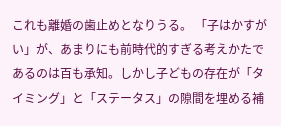これも離婚の歯止めとなりうる。 「子はかすがい」が、あまりにも前時代的すぎる考えかたであるのは百も承知。しかし子どもの存在が「タイミング」と「ステータス」の隙間を埋める補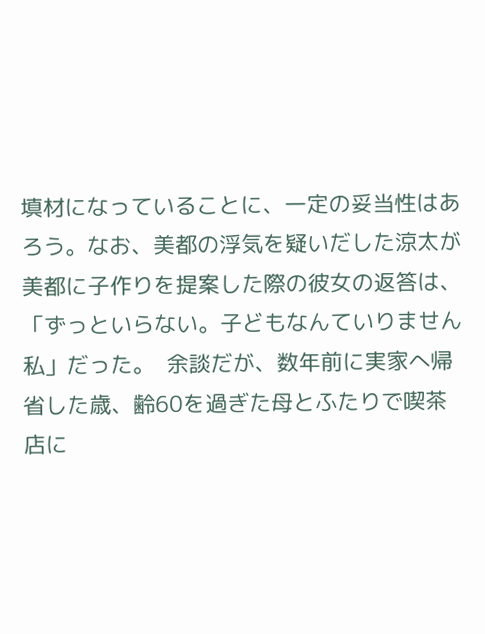填材になっていることに、一定の妥当性はあろう。なお、美都の浮気を疑いだした涼太が美都に子作りを提案した際の彼女の返答は、「ずっといらない。子どもなんていりません私」だった。  余談だが、数年前に実家へ帰省した歳、齢60を過ぎた母とふたりで喫茶店に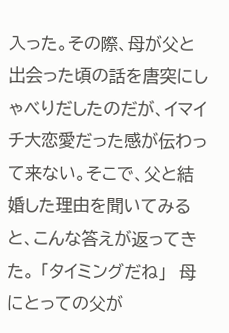入った。その際、母が父と出会った頃の話を唐突にしゃべりだしたのだが、イマイチ大恋愛だった感が伝わって来ない。そこで、父と結婚した理由を聞いてみると、こんな答えが返ってきた。 「タイミングだね」  母にとっての父が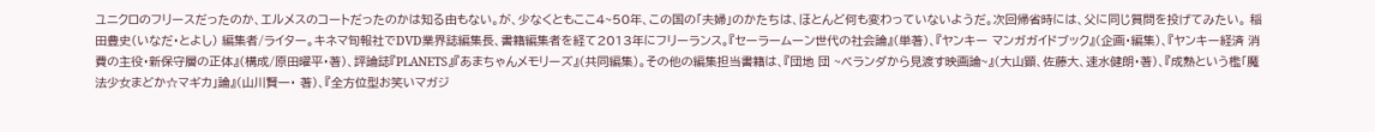ユニクロのフリースだったのか、エルメスのコートだったのかは知る由もない。が、少なくともここ4~50年、この国の「夫婦」のかたちは、ほとんど何も変わっていないようだ。次回帰省時には、父に同じ質問を投げてみたい。 稲田豊史(いなだ・とよし) 編集者/ライター。キネマ旬報社でDVD業界誌編集長、書籍編集者を経て2013年にフリーランス。『セーラームーン世代の社会論』(単著)、『ヤンキー マンガガイドブック』(企画・編集)、『ヤンキー経済 消費の主役・新保守層の正体』(構成/原田曜平・著)、評論誌『PLANETS』『あまちゃんメモリーズ』(共同編集)。その他の編集担当書籍は、『団地 団 ~ベランダから見渡す映画論~』(大山顕、佐藤大、速水健朗・著)、『成熟という檻「魔法少女まどか☆マギカ」論』(山川賢一・ 著)、『全方位型お笑いマガジ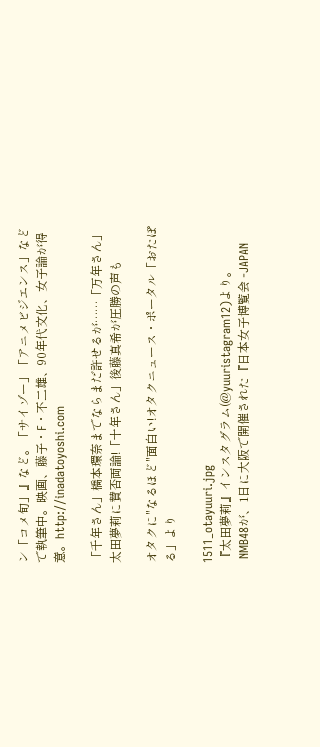ン「コメ旬」』など。「サイゾー」「アニメビジエンス」などで執筆中。映画、藤子・F・不二雄、90年代文化、女子論が得意。http://inadatoyoshi.com

「千年さん」橋本環奈までならまだ許せるが……「万年さん」太田夢莉に賛否両論!「十年さん」後藤真希が圧勝の声も

オタクに"なるほど"面白い!オタクニュース・ポータル「おたぽる」より

1511_otayuuri.jpg
『太田夢莉』インスタグラム(@yuuristagram12)より。
 NMB48が、1日に大阪で開催された『日本女子博覧会 -JAPAN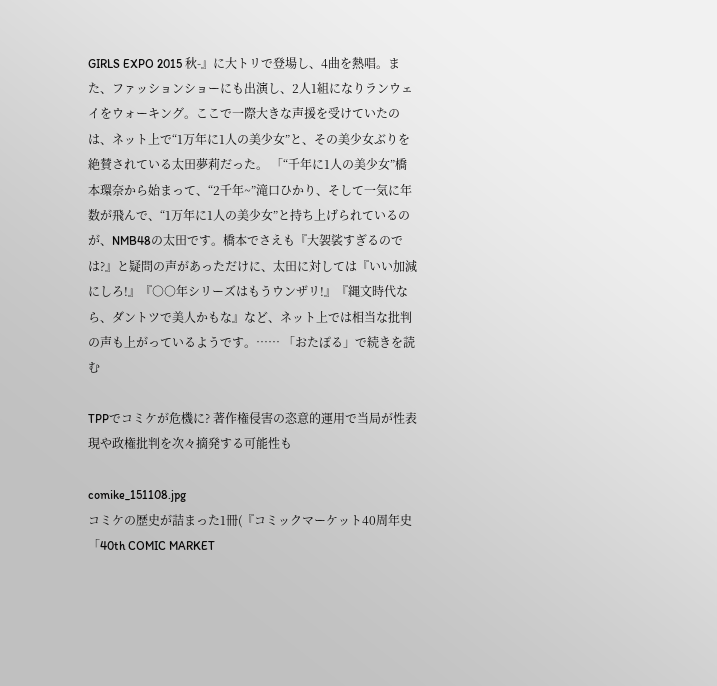GIRLS EXPO 2015 秋-』に大トリで登場し、4曲を熱唱。また、ファッションショーにも出演し、2人1組になりランウェイをウォーキング。ここで一際大きな声援を受けていたのは、ネット上で“1万年に1人の美少女”と、その美少女ぶりを絶賛されている太田夢莉だった。 「“千年に1人の美少女”橋本環奈から始まって、“2千年~”滝口ひかり、そして一気に年数が飛んで、“1万年に1人の美少女”と持ち上げられているのが、NMB48の太田です。橋本でさえも『大袈裟すぎるのでは?』と疑問の声があっただけに、太田に対しては『いい加減にしろ!』『○○年シリーズはもうウンザリ!』『縄文時代なら、ダントツで美人かもな』など、ネット上では相当な批判の声も上がっているようです。…… 「おたぽる」で続きを読む

TPPでコミケが危機に? 著作権侵害の恣意的運用で当局が性表現や政権批判を次々摘発する可能性も

comike_151108.jpg
コミケの歴史が詰まった1冊(『コミックマーケット40周年史「40th COMIC MARKET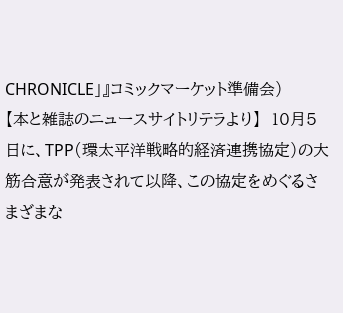CHRONICLE」』コミックマーケット準備会)
【本と雑誌のニュースサイトリテラより】  10月5日に、TPP(環太平洋戦略的経済連携協定)の大筋合意が発表されて以降、この協定をめぐるさまざまな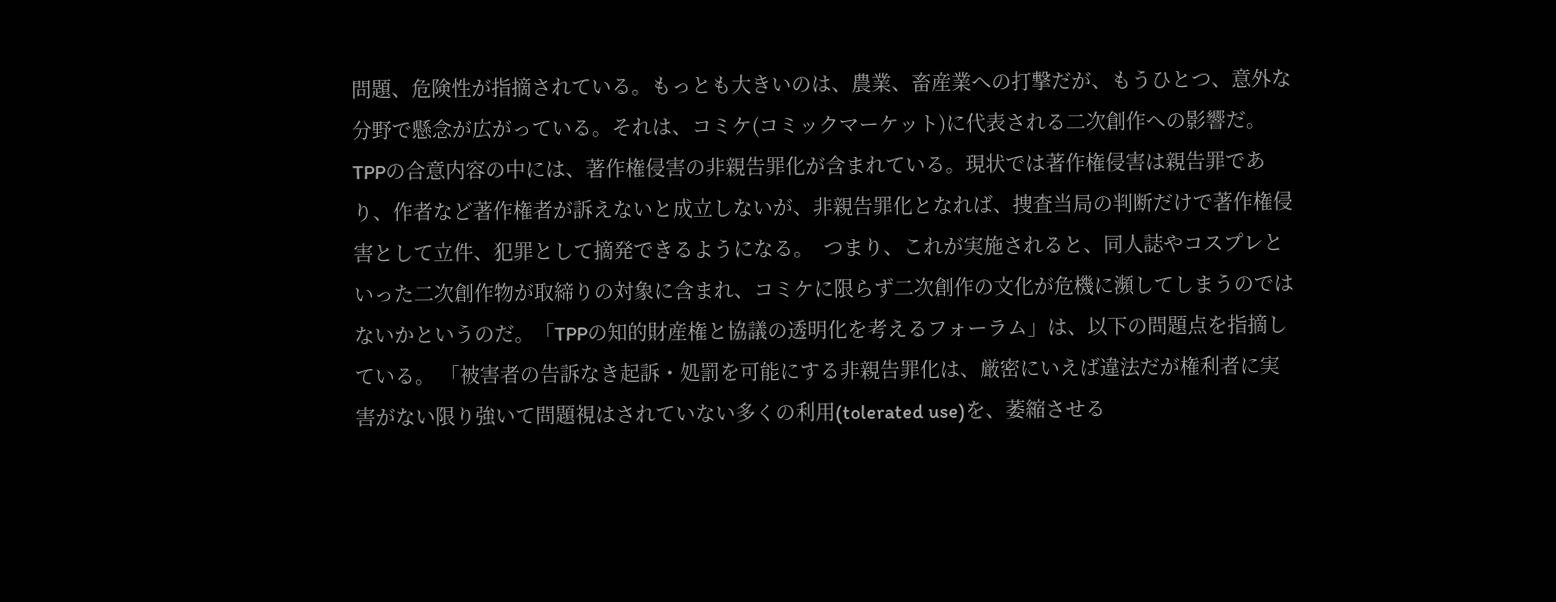問題、危険性が指摘されている。もっとも大きいのは、農業、畜産業への打撃だが、もうひとつ、意外な分野で懸念が広がっている。それは、コミケ(コミックマーケット)に代表される二次創作への影響だ。  TPPの合意内容の中には、著作権侵害の非親告罪化が含まれている。現状では著作権侵害は親告罪であり、作者など著作権者が訴えないと成立しないが、非親告罪化となれば、捜査当局の判断だけで著作権侵害として立件、犯罪として摘発できるようになる。  つまり、これが実施されると、同人誌やコスプレといった二次創作物が取締りの対象に含まれ、コミケに限らず二次創作の文化が危機に瀕してしまうのではないかというのだ。「TPPの知的財産権と協議の透明化を考えるフォーラム」は、以下の問題点を指摘している。 「被害者の告訴なき起訴・処罰を可能にする非親告罪化は、厳密にいえば違法だが権利者に実害がない限り強いて問題視はされていない多くの利用(tolerated use)を、萎縮させる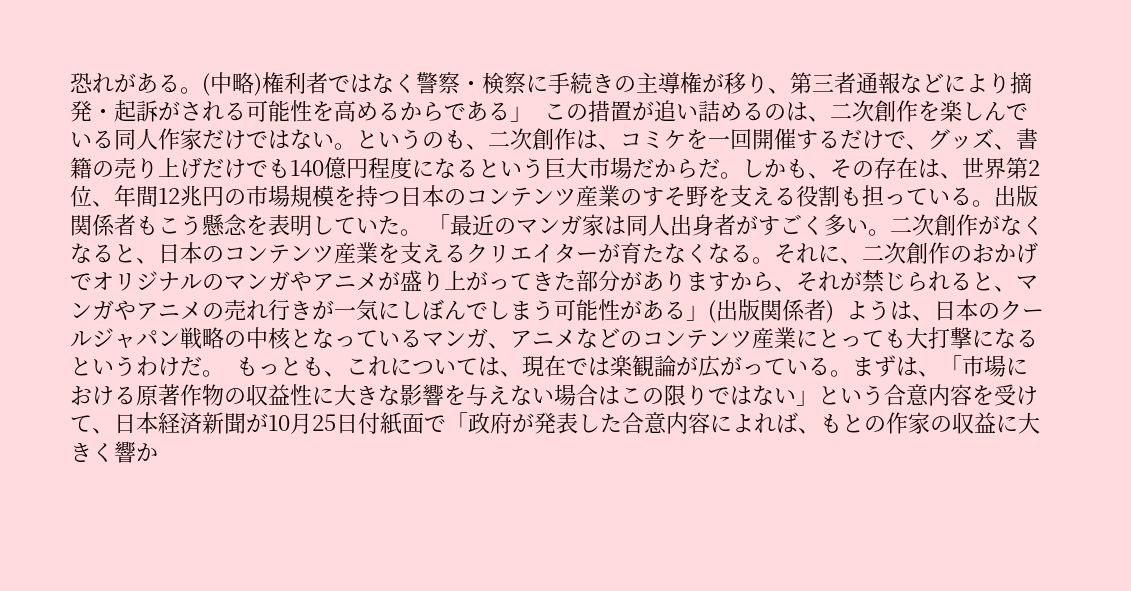恐れがある。(中略)権利者ではなく警察・検察に手続きの主導権が移り、第三者通報などにより摘発・起訴がされる可能性を高めるからである」  この措置が追い詰めるのは、二次創作を楽しんでいる同人作家だけではない。というのも、二次創作は、コミケを一回開催するだけで、グッズ、書籍の売り上げだけでも140億円程度になるという巨大市場だからだ。しかも、その存在は、世界第2位、年間12兆円の市場規模を持つ日本のコンテンツ産業のすそ野を支える役割も担っている。出版関係者もこう懸念を表明していた。 「最近のマンガ家は同人出身者がすごく多い。二次創作がなくなると、日本のコンテンツ産業を支えるクリエイターが育たなくなる。それに、二次創作のおかげでオリジナルのマンガやアニメが盛り上がってきた部分がありますから、それが禁じられると、マンガやアニメの売れ行きが一気にしぼんでしまう可能性がある」(出版関係者)  ようは、日本のクールジャパン戦略の中核となっているマンガ、アニメなどのコンテンツ産業にとっても大打撃になるというわけだ。  もっとも、これについては、現在では楽観論が広がっている。まずは、「市場における原著作物の収益性に大きな影響を与えない場合はこの限りではない」という合意内容を受けて、日本経済新聞が10月25日付紙面で「政府が発表した合意内容によれば、もとの作家の収益に大きく響か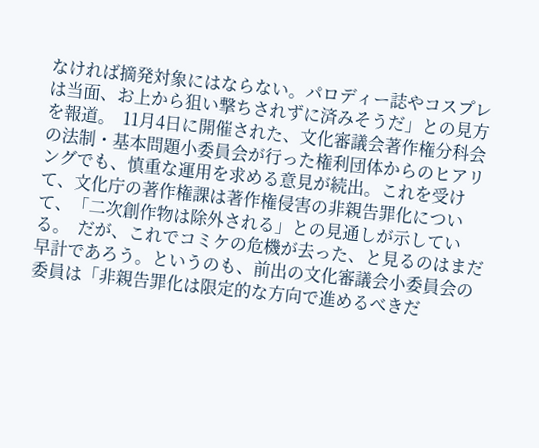なければ摘発対象にはならない。パロディー誌やコスプレは当面、お上から狙い撃ちされずに済みそうだ」との見方を報道。  11月4日に開催された、文化審議会著作権分科会の法制・基本問題小委員会が行った権利団体からのヒアリングでも、慎重な運用を求める意見が続出。これを受けて、文化庁の著作権課は著作権侵害の非親告罪化について、「二次創作物は除外される」との見通しが示している。  だが、これでコミケの危機が去った、と見るのはまだ早計であろう。というのも、前出の文化審議会小委員会の委員は「非親告罪化は限定的な方向で進めるべきだ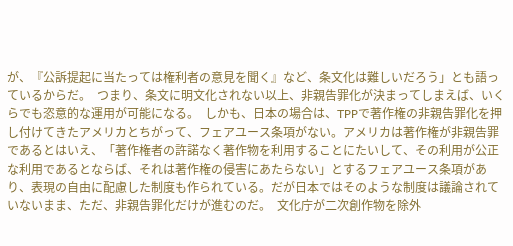が、『公訴提起に当たっては権利者の意見を聞く』など、条文化は難しいだろう」とも語っているからだ。  つまり、条文に明文化されない以上、非親告罪化が決まってしまえば、いくらでも恣意的な運用が可能になる。  しかも、日本の場合は、TPPで著作権の非親告罪化を押し付けてきたアメリカとちがって、フェアユース条項がない。アメリカは著作権が非親告罪であるとはいえ、「著作権者の許諾なく著作物を利用することにたいして、その利用が公正な利用であるとならば、それは著作権の侵害にあたらない」とするフェアユース条項があり、表現の自由に配慮した制度も作られている。だが日本ではそのような制度は議論されていないまま、ただ、非親告罪化だけが進むのだ。  文化庁が二次創作物を除外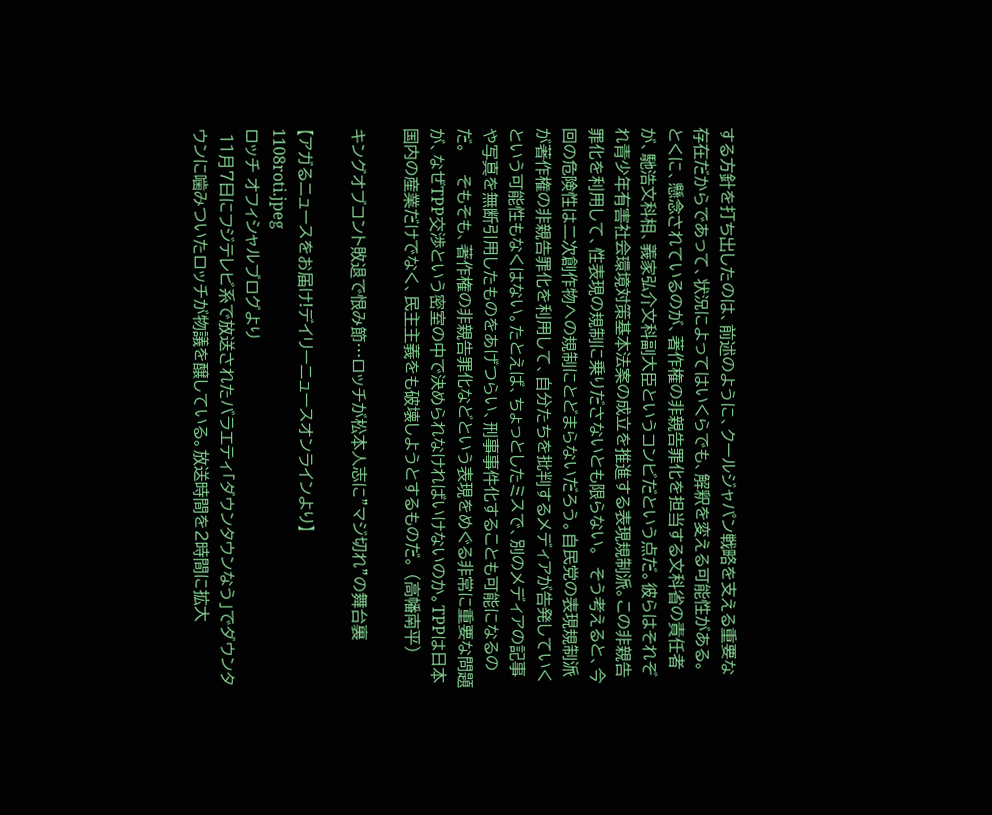する方針を打ち出したのは、前述のように、クールジャパン戦略を支える重要な存在だからであって、状況によってはいくらでも、解釈を変える可能性がある。  とくに、懸念されているのが、著作権の非親告罪化を担当する文科省の責任者が、馳浩文科相、義家弘介文科副大臣というコンビだという点だ。彼らはそれぞれ青少年有害社会環境対策基本法案の成立を推進する表現規制派。この非親告罪化を利用して、性表現の規制に乗りださないとも限らない。  そう考えると、今回の危険性は二次創作物への規制にとどまらないだろう。自民党の表現規制派が著作権の非親告罪化を利用して、自分たちを批判するメディアが告発していくという可能性もなくはない。たとえば、ちょっとしたミスで、別のメディアの記事や写真を無断引用したものをあげつらい、刑事事件化することも可能になるのだ。    そもそも、著作権の非親告罪化などという表現をめぐる非常に重要な問題が、なぜTPP交渉という密室の中で決められなければいけないのか。TPPは日本国内の産業だけでなく、民主主義をも破壊しようとするものだ。 (高幡南平)

キングオブコント敗退で恨み節…ロッチが松本人志に”マジ切れ”の舞台裏

【アガるニュースをお届け!デイリーニュースオンラインより】
1108roti.jpeg
ロッチ オフィシャルブログより
 11月7日にフジテレビ系で放送されたバラエティ「ダウンタウンなう」でダウンタウンに噛みついたロッチが物議を醸している。放送時間を2時間に拡大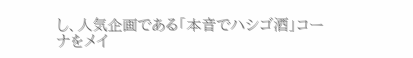し、人気企画である「本音でハシゴ酒」コーナをメイ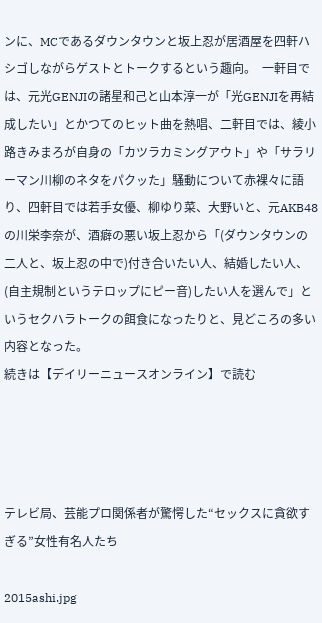ンに、MCであるダウンタウンと坂上忍が居酒屋を四軒ハシゴしながらゲストとトークするという趣向。  一軒目では、元光GENJIの諸星和己と山本淳一が「光GENJIを再結成したい」とかつてのヒット曲を熱唱、二軒目では、綾小路きみまろが自身の「カツラカミングアウト」や「サラリーマン川柳のネタをパクッた」騒動について赤裸々に語り、四軒目では若手女優、柳ゆり菜、大野いと、元AKB48の川栄李奈が、酒癖の悪い坂上忍から「(ダウンタウンの二人と、坂上忍の中で)付き合いたい人、結婚したい人、(自主規制というテロップにピー音)したい人を選んで」というセクハラトークの餌食になったりと、見どころの多い内容となった。
続きは【デイリーニュースオンライン】で読む




テレビ局、芸能プロ関係者が驚愕した“セックスに貪欲すぎる”女性有名人たち

2015ashi.jpg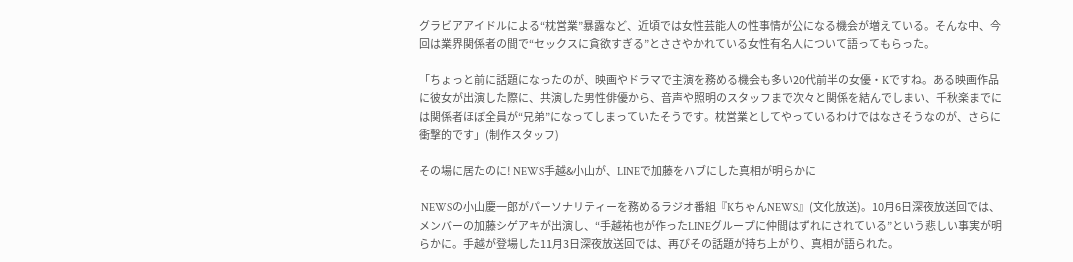グラビアアイドルによる“枕営業”暴露など、近頃では女性芸能人の性事情が公になる機会が増えている。そんな中、今回は業界関係者の間で“セックスに貪欲すぎる”とささやかれている女性有名人について語ってもらった。

「ちょっと前に話題になったのが、映画やドラマで主演を務める機会も多い20代前半の女優・Kですね。ある映画作品に彼女が出演した際に、共演した男性俳優から、音声や照明のスタッフまで次々と関係を結んでしまい、千秋楽までには関係者ほぼ全員が“兄弟”になってしまっていたそうです。枕営業としてやっているわけではなさそうなのが、さらに衝撃的です」(制作スタッフ)

その場に居たのに! NEWS手越&小山が、LINEで加藤をハブにした真相が明らかに

 NEWSの小山慶一郎がパーソナリティーを務めるラジオ番組『KちゃんNEWS』(文化放送)。10月6日深夜放送回では、メンバーの加藤シゲアキが出演し、“手越祐也が作ったLINEグループに仲間はずれにされている”という悲しい事実が明らかに。手越が登場した11月3日深夜放送回では、再びその話題が持ち上がり、真相が語られた。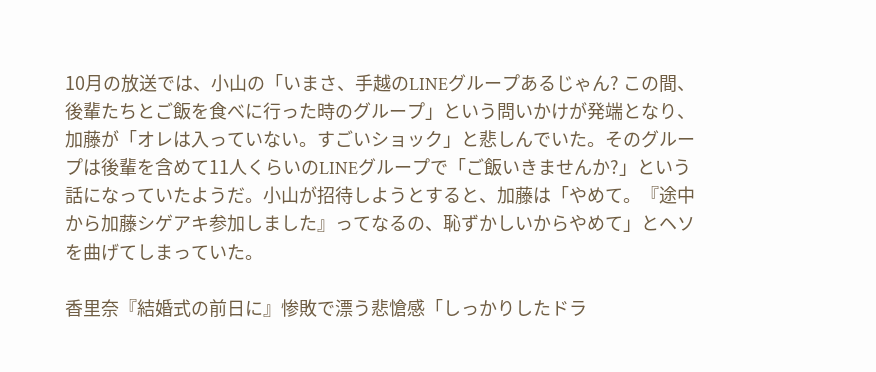10月の放送では、小山の「いまさ、手越のLINEグループあるじゃん? この間、後輩たちとご飯を食べに行った時のグループ」という問いかけが発端となり、加藤が「オレは入っていない。すごいショック」と悲しんでいた。そのグループは後輩を含めて11人くらいのLINEグループで「ご飯いきませんか?」という話になっていたようだ。小山が招待しようとすると、加藤は「やめて。『途中から加藤シゲアキ参加しました』ってなるの、恥ずかしいからやめて」とヘソを曲げてしまっていた。

香里奈『結婚式の前日に』惨敗で漂う悲愴感「しっかりしたドラ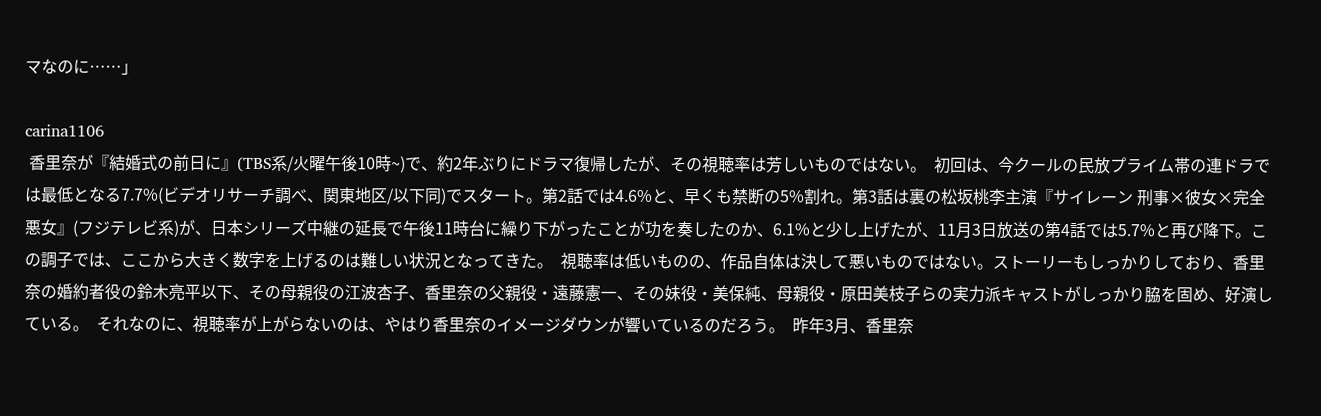マなのに……」

carina1106
 香里奈が『結婚式の前日に』(TBS系/火曜午後10時~)で、約2年ぶりにドラマ復帰したが、その視聴率は芳しいものではない。  初回は、今クールの民放プライム帯の連ドラでは最低となる7.7%(ビデオリサーチ調べ、関東地区/以下同)でスタート。第2話では4.6%と、早くも禁断の5%割れ。第3話は裏の松坂桃李主演『サイレーン 刑事×彼女×完全悪女』(フジテレビ系)が、日本シリーズ中継の延長で午後11時台に繰り下がったことが功を奏したのか、6.1%と少し上げたが、11月3日放送の第4話では5.7%と再び降下。この調子では、ここから大きく数字を上げるのは難しい状況となってきた。  視聴率は低いものの、作品自体は決して悪いものではない。ストーリーもしっかりしており、香里奈の婚約者役の鈴木亮平以下、その母親役の江波杏子、香里奈の父親役・遠藤憲一、その妹役・美保純、母親役・原田美枝子らの実力派キャストがしっかり脇を固め、好演している。  それなのに、視聴率が上がらないのは、やはり香里奈のイメージダウンが響いているのだろう。  昨年3月、香里奈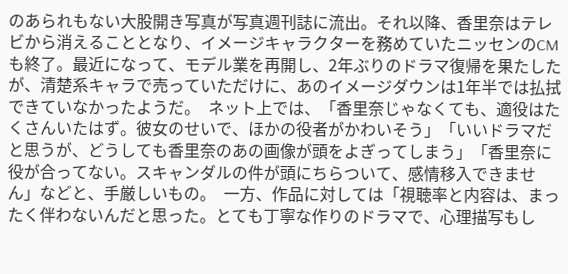のあられもない大股開き写真が写真週刊誌に流出。それ以降、香里奈はテレビから消えることとなり、イメージキャラクターを務めていたニッセンのCMも終了。最近になって、モデル業を再開し、2年ぶりのドラマ復帰を果たしたが、清楚系キャラで売っていただけに、あのイメージダウンは1年半では払拭できていなかったようだ。  ネット上では、「香里奈じゃなくても、適役はたくさんいたはず。彼女のせいで、ほかの役者がかわいそう」「いいドラマだと思うが、どうしても香里奈のあの画像が頭をよぎってしまう」「香里奈に役が合ってない。スキャンダルの件が頭にちらついて、感情移入できません」などと、手厳しいもの。  一方、作品に対しては「視聴率と内容は、まったく伴わないんだと思った。とても丁寧な作りのドラマで、心理描写もし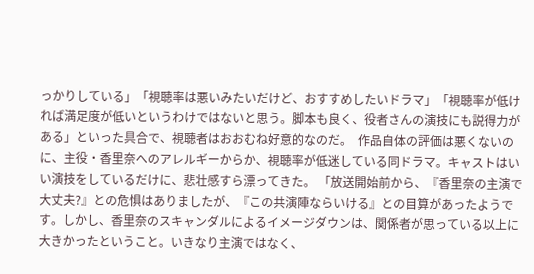っかりしている」「視聴率は悪いみたいだけど、おすすめしたいドラマ」「視聴率が低ければ満足度が低いというわけではないと思う。脚本も良く、役者さんの演技にも説得力がある」といった具合で、視聴者はおおむね好意的なのだ。  作品自体の評価は悪くないのに、主役・香里奈へのアレルギーからか、視聴率が低迷している同ドラマ。キャストはいい演技をしているだけに、悲壮感すら漂ってきた。 「放送開始前から、『香里奈の主演で大丈夫?』との危惧はありましたが、『この共演陣ならいける』との目算があったようです。しかし、香里奈のスキャンダルによるイメージダウンは、関係者が思っている以上に大きかったということ。いきなり主演ではなく、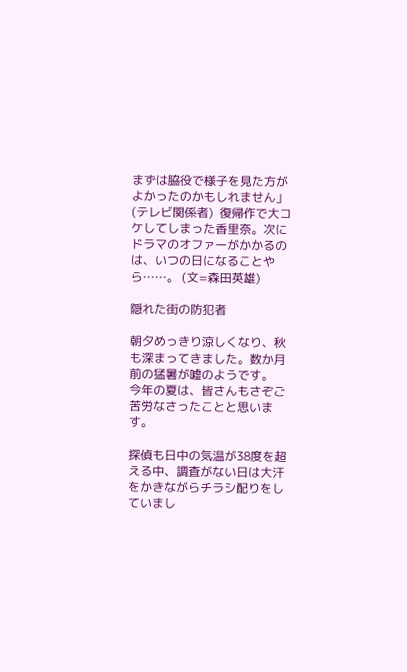まずは脇役で様子を見た方がよかったのかもしれません」(テレビ関係者)  復帰作で大コケしてしまった香里奈。次にドラマのオファーがかかるのは、いつの日になることやら……。 (文=森田英雄)

隠れた街の防犯者

朝夕めっきり涼しくなり、秋も深まってきました。数か月前の猛暑が嘘のようです。
今年の夏は、皆さんもさぞご苦労なさったことと思います。

探偵も日中の気温が38度を超える中、調査がない日は大汗をかきながらチラシ配りをしていまし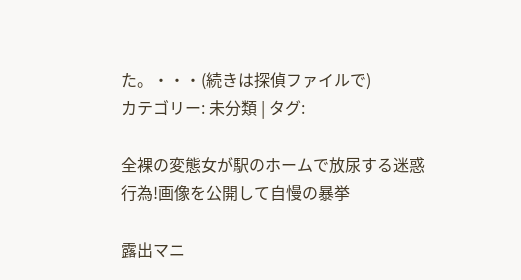た。・・・(続きは探偵ファイルで)
カテゴリー: 未分類 | タグ:

全裸の変態女が駅のホームで放尿する迷惑行為!画像を公開して自慢の暴挙

露出マニ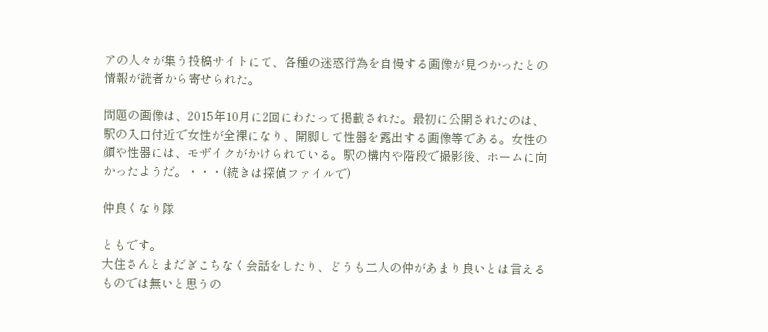アの人々が集う投稿サイトにて、各種の迷惑行為を自慢する画像が見つかったとの情報が読者から寄せられた。

問題の画像は、2015年10月に2回にわたって掲載された。最初に公開されたのは、駅の入口付近で女性が全裸になり、開脚して性器を露出する画像等である。女性の顔や性器には、モザイクがかけられている。駅の構内や階段で撮影後、ホームに向かったようだ。・・・(続きは探偵ファイルで)

仲良くなり隊

ともです。
大住さんとまだぎこちなく会話をしたり、どうも二人の仲があまり良いとは言えるものでは無いと思うの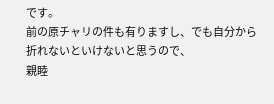です。
前の原チャリの件も有りますし、でも自分から折れないといけないと思うので、
親睦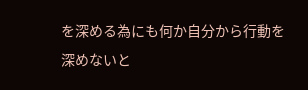を深める為にも何か自分から行動を深めないと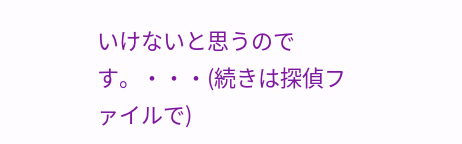いけないと思うのです。・・・(続きは探偵ファイルで)